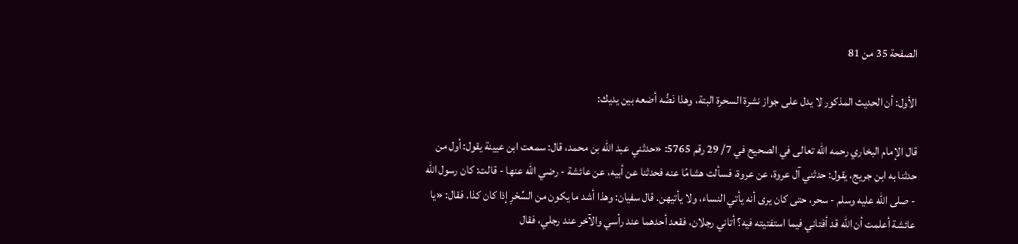الصفحة 35 من 81

الأول: أن الحديث المذكور لا يدل على جواز نشرة السحرة البتة، وهذا نَصُّه أضعه بين يديك:

قال الإمام البخاري رحمه الله تعالى في الصحيح في 7/ 29 رقم 5765: «حدثني عبد الله بن محمد، قال: سمعت ابن عيينة يقول: أول من حدثنا به ابن جريج، يقول: حدثني آل عروة، عن عروة، فسألت هشامًا عنه فحدثنا عن أبيه، عن عائشة - رضي الله عنها - قالت: كان رسول الله - صلى الله عليه وسلم - سحر، حتى كان يرى أنه يأتي النساء، ولا يأتيهن. قال سفيان: وهذا أشد ما يكون من السِّحْرِ إذا كان كذا. فقال: «يا عائشة أعلمت أن الله قد أفتاني فيما استفتيته فيه؟ أتاني رجلان، فقعد أحدهما عند رأسي والآخر عند رجلي، فقال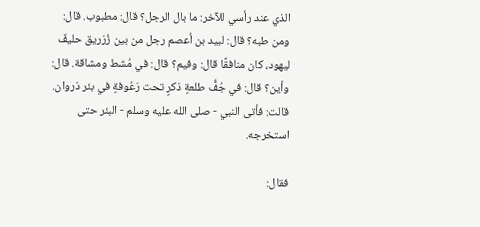الذي عند رأسي للآخر: ما بال الرجل؟ قال: مطبوب. قال: ومن طبه؟ قال: لبيد بن أعصم رجل من بين زُرَريق حليفٌ ليهود، كان منافقًا قال: وفيم؟ قال: في مُشط ومشاقة. قال: وأين؟ قال: في جُفًّ طلعةٍ ذكرٍ تحت رَعُوفةٍ في بئر ذروان. قالت: فأتى النبي - صلى الله عليه وسلم - البئر حتى استخرجه.

فقال: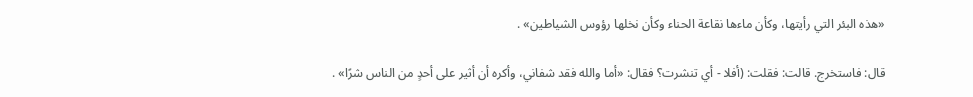«هذه البئر التي رأيتها، وكأن ماءها نقاعة الحناء وكأن نخلها رؤوس الشياطين» .

قال: فاستخرج. قالت: فقلت: (أفلا - أي تنشرت؟ فقال: «أما والله فقد شفاني، وأكره أن أثير على أحدٍ من الناس شرًا» .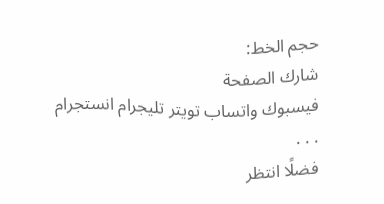حجم الخط:
شارك الصفحة
فيسبوك واتساب تويتر تليجرام انستجرام
. . .
فضلًا انتظر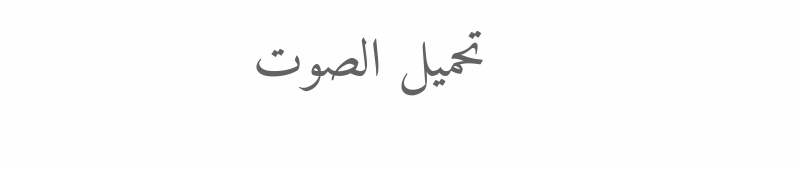تحميل الصوت